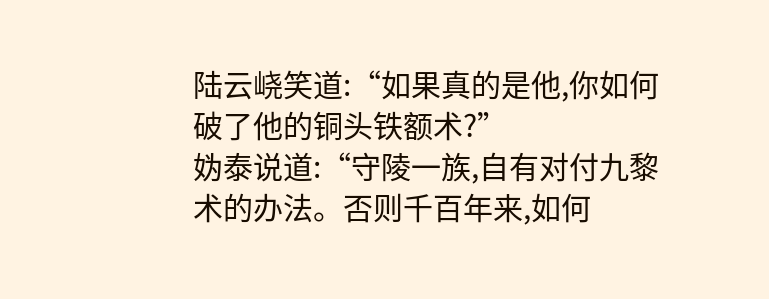陆云峣笑道:“如果真的是他,你如何破了他的铜头铁额术?”
妫泰说道:“守陵一族,自有对付九黎术的办法。否则千百年来,如何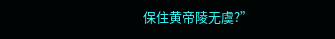保住黄帝陵无虞?”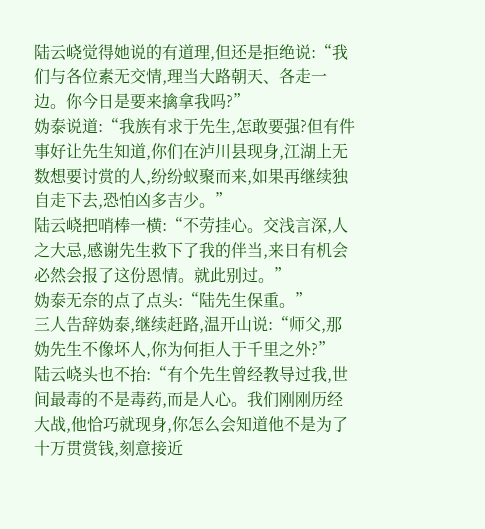陆云峣觉得她说的有道理,但还是拒绝说:“我们与各位素无交情,理当大路朝天、各走一边。你今日是要来擒拿我吗?”
妫泰说道:“我族有求于先生,怎敢要强?但有件事好让先生知道,你们在泸川县现身,江湖上无数想要讨赏的人,纷纷蚁聚而来,如果再继续独自走下去,恐怕凶多吉少。”
陆云峣把哨棒一横:“不劳挂心。交浅言深,人之大忌,感谢先生救下了我的伴当,来日有机会必然会报了这份恩情。就此别过。”
妫泰无奈的点了点头:“陆先生保重。”
三人告辞妫泰,继续赶路,温开山说:“师父,那妫先生不像坏人,你为何拒人于千里之外?”
陆云峣头也不抬:“有个先生曾经教导过我,世间最毒的不是毒药,而是人心。我们刚刚历经大战,他恰巧就现身,你怎么会知道他不是为了十万贯赏钱,刻意接近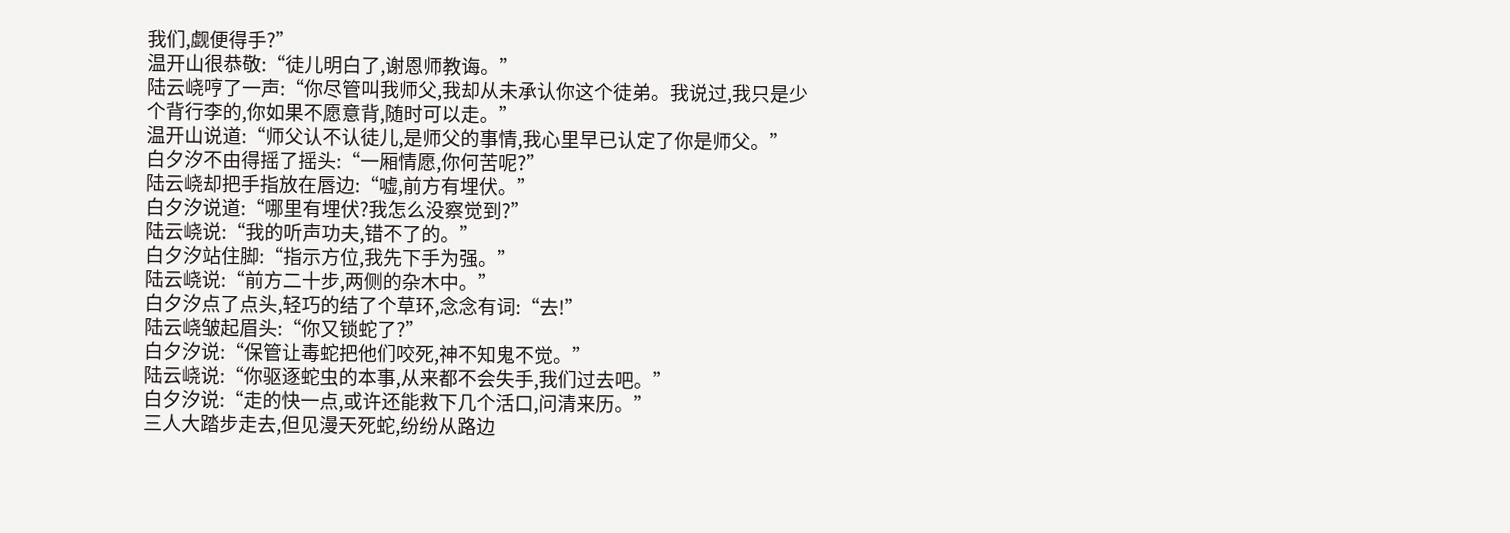我们,觑便得手?”
温开山很恭敬:“徒儿明白了,谢恩师教诲。”
陆云峣哼了一声:“你尽管叫我师父,我却从未承认你这个徒弟。我说过,我只是少个背行李的,你如果不愿意背,随时可以走。”
温开山说道:“师父认不认徒儿,是师父的事情,我心里早已认定了你是师父。”
白夕汐不由得摇了摇头:“一厢情愿,你何苦呢?”
陆云峣却把手指放在唇边:“嘘,前方有埋伏。”
白夕汐说道:“哪里有埋伏?我怎么没察觉到?”
陆云峣说:“我的听声功夫,错不了的。”
白夕汐站住脚:“指示方位,我先下手为强。”
陆云峣说:“前方二十步,两侧的杂木中。”
白夕汐点了点头,轻巧的结了个草环,念念有词:“去!”
陆云峣皱起眉头:“你又锁蛇了?”
白夕汐说:“保管让毒蛇把他们咬死,神不知鬼不觉。”
陆云峣说:“你驱逐蛇虫的本事,从来都不会失手,我们过去吧。”
白夕汐说:“走的快一点,或许还能救下几个活口,问清来历。”
三人大踏步走去,但见漫天死蛇,纷纷从路边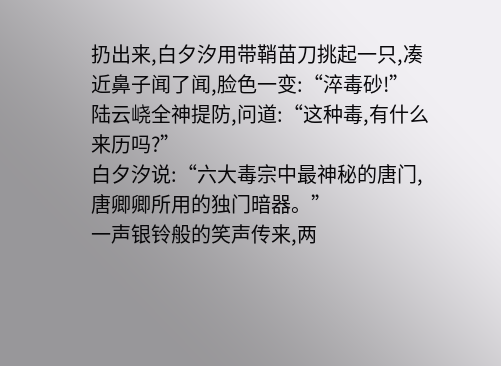扔出来,白夕汐用带鞘苗刀挑起一只,凑近鼻子闻了闻,脸色一变:“淬毒砂!”
陆云峣全神提防,问道:“这种毒,有什么来历吗?”
白夕汐说:“六大毒宗中最神秘的唐门,唐卿卿所用的独门暗器。”
一声银铃般的笑声传来,两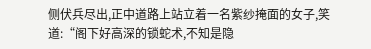侧伏兵尽出,正中道路上站立着一名紫纱掩面的女子,笑道:“阁下好高深的锁蛇术,不知是隐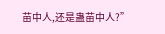苗中人,还是蛊苗中人?”